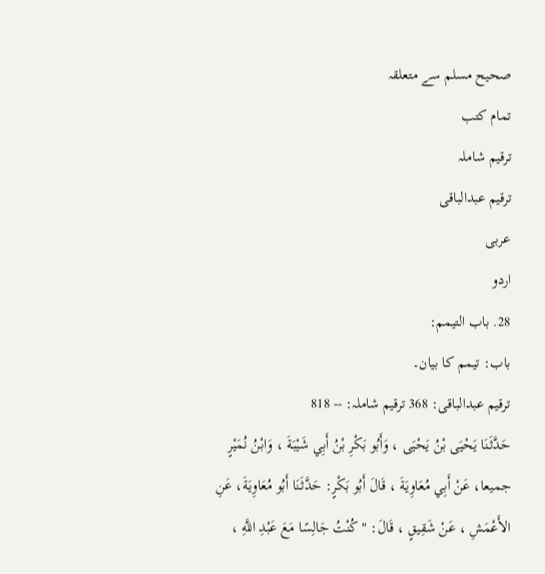صحيح مسلم سے متعلقہ
تمام کتب
ترقیم شاملہ
ترقيم عبدالباقی
عربی
اردو
28. باب التيمم:
باب: تیمم کا بیان۔
ترقیم عبدالباقی: 368 ترقیم شاملہ: -- 818
حَدَّثَنَا يَحْيَى بْنُ يَحْيَى ، وَأَبُو بَكْرِ بْنُ أَبِي شَيْبَةَ ، وَابْنُ نُمَيْرٍ جميعا، عَنْ أَبِي مُعَاوِيَةَ ، قَالَ أَبُو بَكْرٍ: حَدَّثَنَا أَبُو مُعَاوِيَةَ، عَنِ الأَعْمَشِ ، عَنْ شَقِيقٍ ، قَالَ: " كُنْتُ جَالِسًا مَعَ عَبْدِ اللَّهِ ،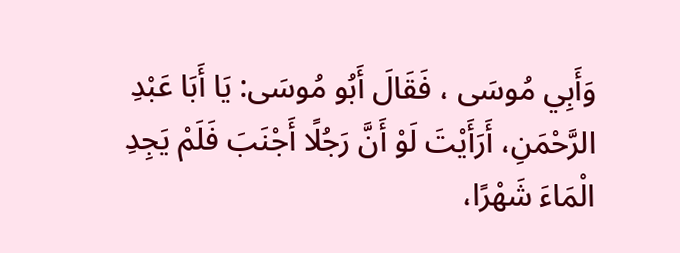وَأَبِي مُوسَى ، فَقَالَ أَبُو مُوسَى: يَا أَبَا عَبْدِ الرَّحْمَنِ، أَرَأَيْتَ لَوْ أَنَّ رَجُلًا أَجْنَبَ فَلَمْ يَجِدِ الْمَاءَ شَهْرًا،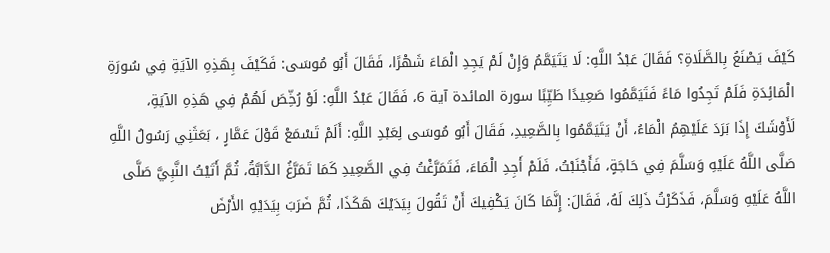كَيْفَ يَصْنَعُ بِالصَّلَاةِ؟ فَقَالَ عَبْدُ اللَّهِ: لَا يَتَيَمَّمُ وَإِنْ لَمْ يَجِدِ الْمَاءَ شَهْرًا، فَقَالَ أَبُو مُوسَى: فَكَيْفَ بِهَذِهِ الآيَةِ فِي سُورَةِ الْمَائِدَةِ فَلَمْ تَجِدُوا مَاءً فَتَيَمَّمُوا صَعِيدًا طَيِّبًا سورة المائدة آية 6، فَقَالَ عَبْدُ اللَّهِ: لَوْ رُخِّصَ لَهُمْ فِي هَذِهِ الآيَةِ، لَأَوْشَكَ إِذَا بَرَدَ عَلَيْهِمُ الْمَاءُ، أَنْ يَتَيَمَّمُوا بِالصَّعِيدِ، فَقَالَ أَبُو مُوسَى لِعَبْدِ اللَّهِ: أَلَمْ تَسْمَعْ قَوْلَ عَمَّارٍ ، بَعَثَنِي رَسُولُ اللَّهِ صَلَّى اللَّهُ عَلَيْهِ وَسَلَّمَ فِي حَاجَةٍ، فَأَجْنَبْتُ، فَلَمْ أَجِدِ الْمَاءَ، فَتَمَرَّغْتُ فِي الصَّعِيدِ كَمَا تَمَرَّغُ الدَّابَّةُ، ثُمَّ أَتَيْتُ النَّبِيَّ صَلَّى اللَّهُ عَلَيْهِ وَسَلَّمَ، فَذَكَرْتُ ذَلِكَ لَهُ، فَقَالَ: إِنَّمَا كَانَ يَكْفِيكَ أَنْ تَقُولَ بِيَدَيْكَ هَكَذَا، ثُمَّ ضَرَبَ بِيَدَيْهِ الأَرْضَ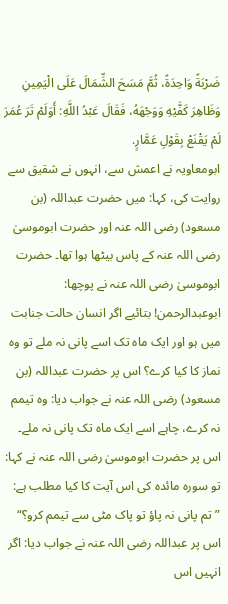ضَرْبَةً وَاحِدَةً، ثُمَّ مَسَحَ الشِّمَالَ عَلَى الْيَمِينِ وَظَاهِرَ كَفَّيْهِ وَوَجْهَهُ، فَقَالَ عَبْدُ اللَّهِ: أَوَلَمْ تَرَ عُمَرَ لَمْ يَقْنَعْ بِقَوْلِ عَمَّارٍ.
ابومعاویہ نے اعمش سے، انہوں نے شقیق سے روایت کی، کہا: میں حضرت عبداللہ (بن مسعود) رضی اللہ عنہ اور حضرت ابوموسیٰ رضی اللہ عنہ کے پاس بیٹھا ہوا تھا۔ حضرت ابوموسیٰ رضی اللہ عنہ نے پوچھا: ابوعبدالرحمن! بتائیے اگر انسان حالت جنابت میں ہو اور ایک ماہ تک اسے پانی نہ ملے تو وہ نماز کا کیا کرے؟ اس پر حضرت عبداللہ (بن مسعود) رضی اللہ عنہ نے جواب دیا: وہ تیمم نہ کرے، چاہے اسے ایک ماہ تک پانی نہ ملے۔ اس پر حضرت ابوموسیٰ رضی اللہ عنہ نے کہا: تو سورہ مائدہ کی اس آیت کا کیا مطلب ہے: ”تم پانی نہ پاؤ تو پاک مٹی سے تیمم کرو؟“ اس پر عبداللہ رضی اللہ عنہ نے جواب دیا: اگر انہیں اس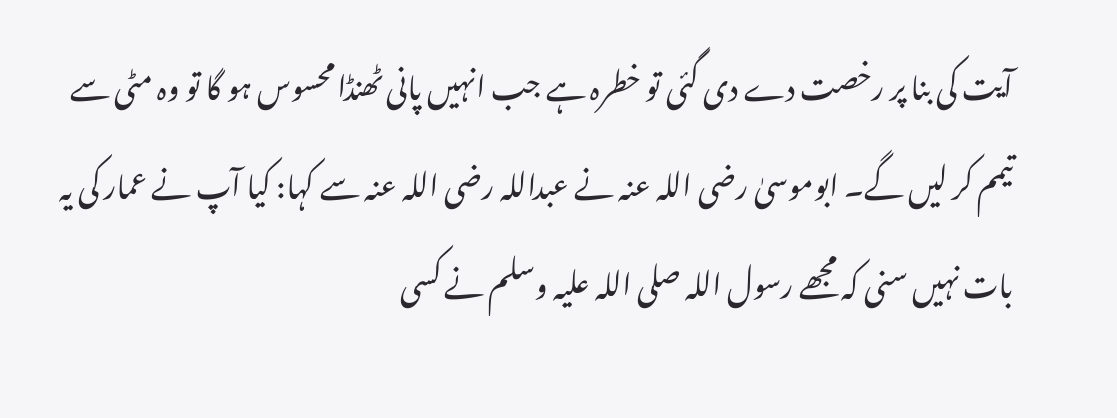آیت کی بنا پر رخصت دے دی گئی تو خطرہ ہے جب انہیں پانی ٹھنڈا محسوس ہو گا تو وہ مٹی سے تیمم کر لیں گے۔ ابوموسیٰ رضی اللہ عنہ نے عبداللہ رضی اللہ عنہ سے کہا: کیا آپ نے عمار کی یہ بات نہیں سنی کہ مجھے رسول اللہ صلی اللہ علیہ وسلم نے کسی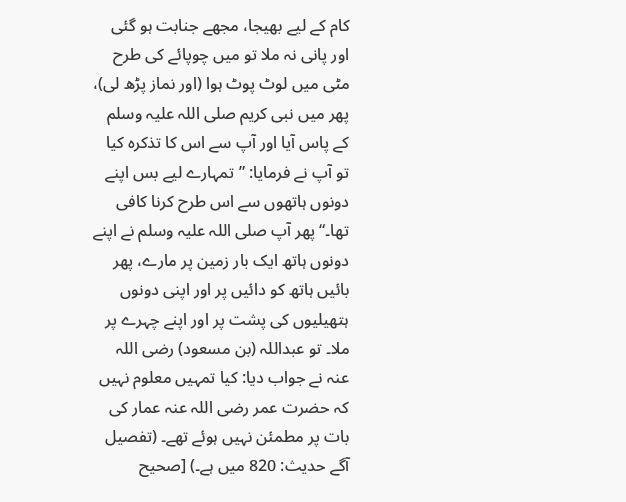کام کے لیے بھیجا، مجھے جنابت ہو گئی اور پانی نہ ملا تو میں چوپائے کی طرح مٹی میں لوٹ پوٹ ہوا (اور نماز پڑھ لی)، پھر میں نبی کریم صلی اللہ علیہ وسلم کے پاس آیا اور آپ سے اس کا تذکرہ کیا تو آپ نے فرمایا: ”تمہارے لیے بس اپنے دونوں ہاتھوں سے اس طرح کرنا کافی تھا۔“ پھر آپ صلی اللہ علیہ وسلم نے اپنے دونوں ہاتھ ایک بار زمین پر مارے، پھر بائیں ہاتھ کو دائیں پر اور اپنی دونوں ہتھیلیوں کی پشت پر اور اپنے چہرے پر ملا۔ تو عبداللہ (بن مسعود) رضی اللہ عنہ نے جواب دیا: کیا تمہیں معلوم نہیں کہ حضرت عمر رضی اللہ عنہ عمار کی بات پر مطمئن نہیں ہوئے تھے۔ (تفصیل آگے حدیث: 820 میں ہے۔) [صحيح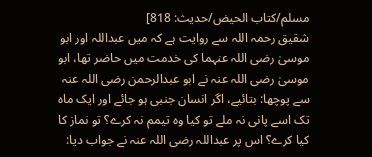مسلم/كتاب الحيض/حدیث: 818]
شقیق رحمہ اللہ سے روایت ہے کہ میں عبداللہ اور ابو موسیٰ رضی اللہ عنہما کی خدمت میں حاضر تھا، ابو موسیٰ رضی اللہ عنہ نے ابو عبدالرحمن رضی اللہ عنہ سے پوچھا: بتائیے، اگر انسان جنبی ہو جائے اور ایک ماہ تک اسے پانی نہ ملے تو کیا وہ تیمم نہ کرے؟ تو نماز کا کیا کرے؟ اس پر عبداللہ رضی اللہ عنہ نے جواب دیا: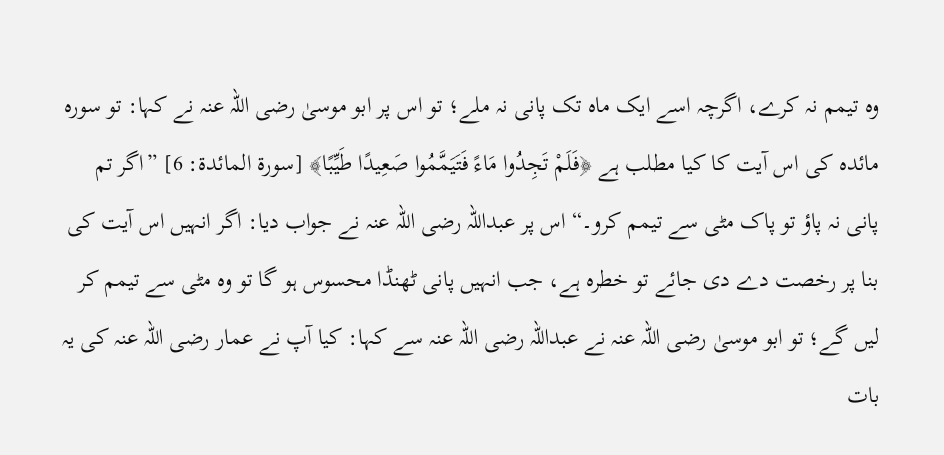وہ تیمم نہ کرے، اگرچہ اسے ایک ماہ تک پانی نہ ملے؛ تو اس پر ابو موسیٰ رضی اللہ عنہ نے کہا: تو سورہ مائدہ کی اس آیت کا کیا مطلب ہے ﴿فَلَمْ تَجِدُوا مَاءً فَتَيَمَّمُوا صَعِيدًا طَيِّبًا﴾ [سورة المائدة: 6] ”اگر تم پانی نہ پاؤ تو پاک مٹی سے تیمم کرو۔“ اس پر عبداللہ رضی اللہ عنہ نے جواب دیا: اگر انہیں اس آیت کی بنا پر رخصت دے دی جائے تو خطرہ ہے، جب انہیں پانی ٹھنڈا محسوس ہو گا تو وہ مٹی سے تیمم کر لیں گے؛ تو ابو موسیٰ رضی اللہ عنہ نے عبداللہ رضی اللہ عنہ سے کہا: کیا آپ نے عمار رضی اللہ عنہ کی یہ بات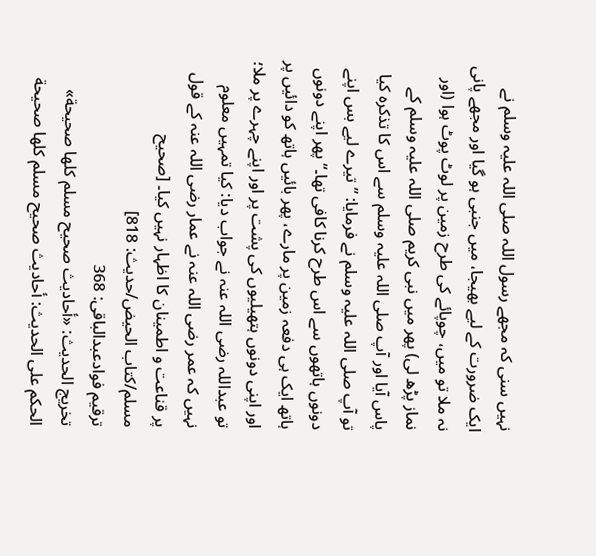نہیں سنی کہ مجھے رسول اللہ صلی اللہ علیہ وسلم نے ایک ضرورت کے لیے بھیجا، میں جنبی ہو گیا اور مجھے پانی نہ ملا تو میں، چوپائے کی طرح زمین پر لوٹ پوٹ ہوا (اور نماز پڑھ لی) پھر میں نبی کریم صلی اللہ علیہ وسلم کے پاس آیا اور آپ صلی اللہ علیہ وسلم سے اس کا تذکرہ کیا تو آپ صلی اللہ علیہ وسلم نے فرمایا: ”تیرے لیے بس اپنے دونوں ہاتھوں سے اس طرح کرنا کافی تھا۔“ پھر اپنے دونوں ہاتھ ایک ہی دفعہ زمین پر مارے، پھر بائیں ہاتھ کو دائیں پر اور اپنی دونوں ہتھیلیوں کی پشت پر اور اپنے چہرے پر ملا؛ تو عبداللہ رضی اللہ عنہ نے جواب دیا: کیا تمہیں معلوم نہیں کہ عمر رضی اللہ عنہ نے عمار رضی اللہ عنہ کے قول پر قناعت و اطمینان کا اظہار نہیں کیا۔ [صحيح مسلم/كتاب الحيض/حدیث: 818]
ترقیم فوادعبدالباقی: 368
تخریج الحدیث: «أحاديث صحيح مسلم كلها صحيحة»
الحكم على الحديث: أحاديث صحيح مسلم كلها صحيحة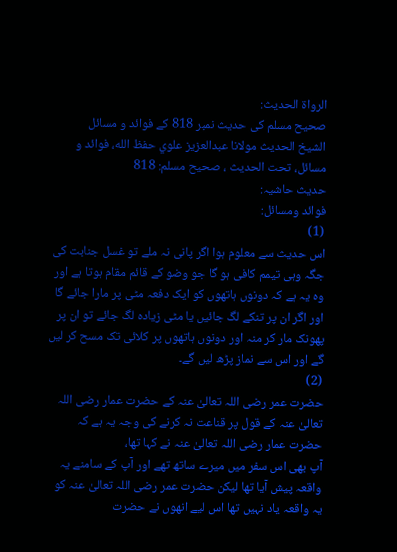الرواة الحديث:
صحیح مسلم کی حدیث نمبر 818 کے فوائد و مسائل
الشيخ الحديث مولانا عبدالعزيز علوي حفظ الله، فوائد و مسائل، تحت الحديث ، صحيح مسلم: 818
حدیث حاشیہ:
فوائد ومسائل:
(1)
اس حدیث سے معلوم ہوا اگر پانی نہ ملے تو غسل جنابت کی جگہ وہی تیمم کافی ہو گا جو وضو کے قائم مقام ہوتا ہے اور وہ یہ ہے کہ دونوں ہاتھوں کو ایک دفعہ مٹی پر مارا جائے گا اور اگر ان پر تنکے لگ جائیں یا مٹی زیادہ لگ جائے تو ان پر پھونک مار کر منہ اور دونوں ہاتھوں پر کلائی تک مسح کر لیں گے اور اس سے نماز پڑھ لیں گے۔
(2)
حضرت عمر رضی اللہ تعالیٰ عنہ کے حضرت عمار رضی اللہ تعالیٰ عنہ کے قول پر قناعت نہ کرنے کی وجہ یہ ہے کہ حضرت عمار رضی اللہ تعالیٰ عنہ نے کہا تھا،
آپ بھی اس سفر میں میرے ساتھ تھے اور آپ کے سامنے یہ واقعہ پیش آیا تھا لیکن حضرت عمر رضی اللہ تعالیٰ عنہ کو یہ واقعہ یاد نہیں تھا اس لیے انھوں نے حضرت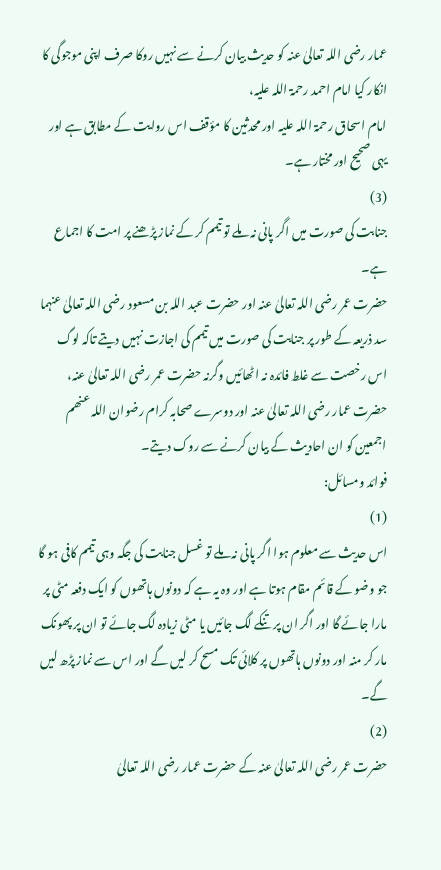عمار رضی اللہ تعالیٰ عنہ کو حدیث بیان کرنے سے نہیں روکا صرف اپنی موجوگی کا انکار کیا امام احمد رحمۃ اللہ علیہ،
امام اسحاق رحمۃ اللہ علیہ اور محدثین کا مؤقف اس روایت کے مطابق ہے اور یہی صحیح اور مختار ہے۔
(3)
جنابت کی صورت میں اگر پانی نہ ملے تو تیمم کر کے نماز پڑھنے پر امت کا اجماع ہے۔
حضرت عمر رضی اللہ تعالیٰ عنہ اور حضرت عبد اللہ بن مسعود رضی اللہ تعالیٰ عنہما سد ذریعہ کے طور پر جنابت کی صورت میں تیمم کی اجازت نہیں دیتے تاکہ لوگ اس رخصت سے غلط فائدہ نہ اٹھائیں وگرنہ حضرت عمر رضی اللہ تعالیٰ عنہ،
حضرت عمار رضی اللہ تعالیٰ عنہ اور دوسرے صحابہ کرام رضوان اللہ عنھم اجمعین کو ان احادیث کے بیان کرنے سے روک دیتے۔
فوائد ومسائل:
(1)
اس حدیث سے معلوم ہوا اگر پانی نہ ملے تو غسل جنابت کی جگہ وہی تیمم کافی ہو گا جو وضو کے قائم مقام ہوتا ہے اور وہ یہ ہے کہ دونوں ہاتھوں کو ایک دفعہ مٹی پر مارا جائے گا اور اگر ان پر تنکے لگ جائیں یا مٹی زیادہ لگ جائے تو ان پر پھونک مار کر منہ اور دونوں ہاتھوں پر کلائی تک مسح کر لیں گے اور اس سے نماز پڑھ لیں گے۔
(2)
حضرت عمر رضی اللہ تعالیٰ عنہ کے حضرت عمار رضی اللہ تعالیٰ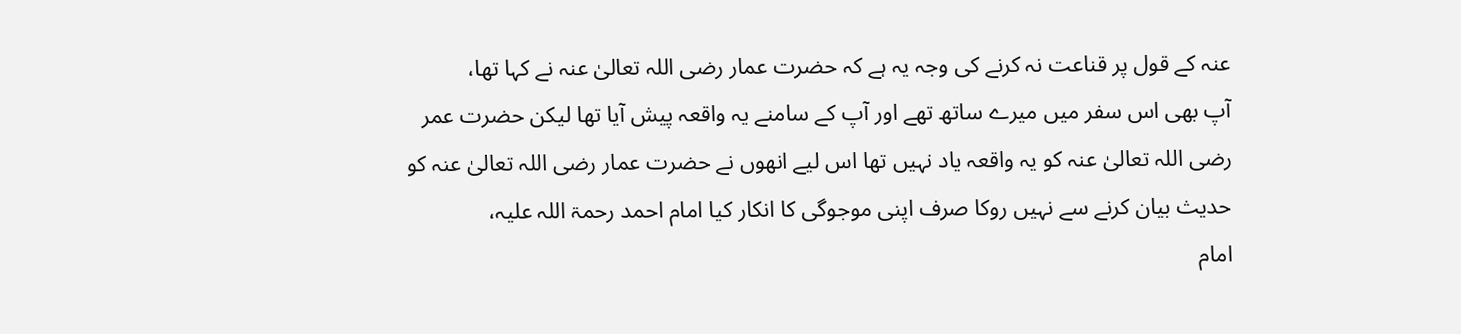عنہ کے قول پر قناعت نہ کرنے کی وجہ یہ ہے کہ حضرت عمار رضی اللہ تعالیٰ عنہ نے کہا تھا،
آپ بھی اس سفر میں میرے ساتھ تھے اور آپ کے سامنے یہ واقعہ پیش آیا تھا لیکن حضرت عمر رضی اللہ تعالیٰ عنہ کو یہ واقعہ یاد نہیں تھا اس لیے انھوں نے حضرت عمار رضی اللہ تعالیٰ عنہ کو حدیث بیان کرنے سے نہیں روکا صرف اپنی موجوگی کا انکار کیا امام احمد رحمۃ اللہ علیہ،
امام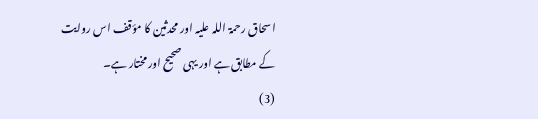اسحاق رحمۃ اللہ علیہ اور محدثین کا مؤقف اس روایت کے مطابق ہے اور یہی صحیح اور مختار ہے۔
(3)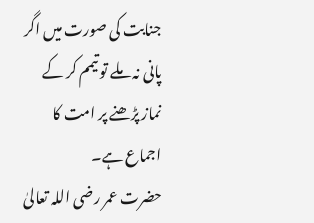جنابت کی صورت میں اگر پانی نہ ملے تو تیمم کر کے نماز پڑھنے پر امت کا اجماع ہے۔
حضرت عمر رضی اللہ تعالیٰ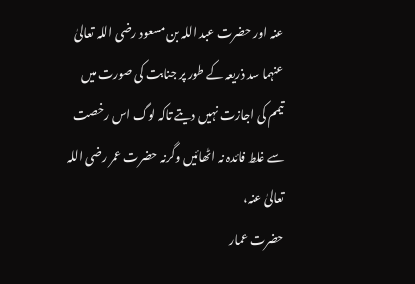عنہ اور حضرت عبد اللہ بن مسعود رضی اللہ تعالیٰ عنہما سد ذریعہ کے طور پر جنابت کی صورت میں تیمم کی اجازت نہیں دیتے تاکہ لوگ اس رخصت سے غلط فائدہ نہ اٹھائیں وگرنہ حضرت عمر رضی اللہ تعالیٰ عنہ،
حضرت عمار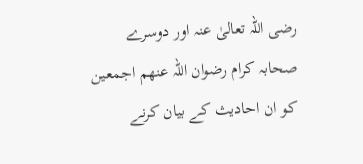رضی اللہ تعالیٰ عنہ اور دوسرے صحابہ کرام رضوان اللہ عنھم اجمعین کو ان احادیث کے بیان کرنے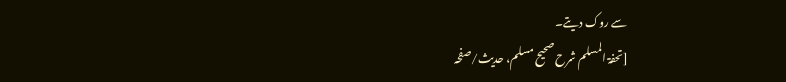سے روک دیتے۔
[تحفۃ المسلم شرح صحیح مسلم، حدیث/صفحہ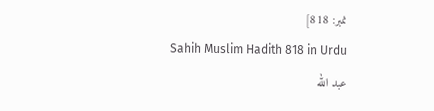نمبر: 818]
Sahih Muslim Hadith 818 in Urdu
عبد الله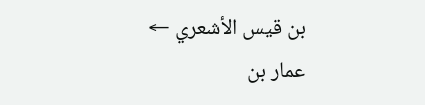بن قيس الأشعري ← عمار بن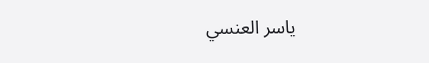ياسر العنسي